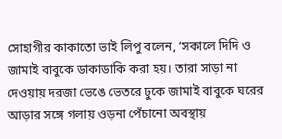সোহাগীর কাকাতো ভাই লিপু বলেন, ‘সকালে দিদি ও জামাই বাবুকে ডাকাডাকি করা হয়। তারা সাড়া না দেওয়ায় দরজা ভেঙে ভেতরে ঢুকে জামাই বাবুকে ঘরের আড়ার সঙ্গে গলায় ওড়না পেঁচানো অবস্থায়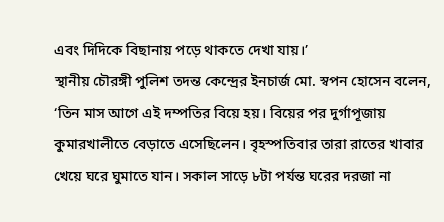এবং দিদিকে বিছানায় পড়ে থাকতে দেখা যায়।’
স্থানীয় চৌরঙ্গী পুলিশ তদন্ত কেন্দ্রের ইনচার্জ মো. স্বপন হোসেন বলেন, ‘তিন মাস আগে এই দম্পতির বিয়ে হয়। বিয়ের পর দুর্গাপূজায় কুমারখালীতে বেড়াতে এসেছিলেন। বৃহস্পতিবার তারা রাতের খাবার খেয়ে ঘরে ঘুমাতে যান। সকাল সাড়ে ৮টা পর্যন্ত ঘরের দরজা না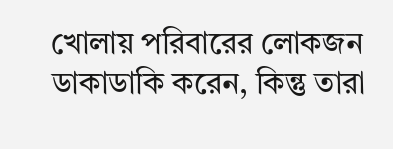খোলায় পরিবারের লোকজন ডাকাডাকি করেন, কিন্তু তারা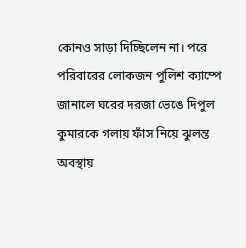কোনও সাড়া দিচ্ছিলেন না। পরে পরিবারের লোকজন পুলিশ ক্যাম্পে জানালে ঘরের দরজা ভেঙে দিপুল কুমারকে গলায় ফাঁস নিয়ে ঝুলন্ত অবস্থায়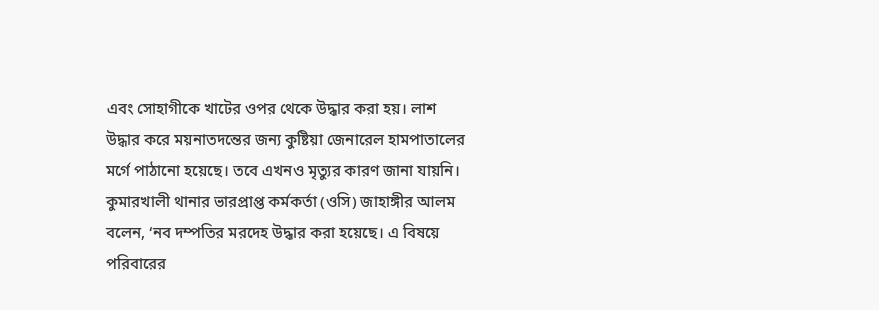এবং সোহাগীকে খাটের ওপর থেকে উদ্ধার করা হয়। লাশ উদ্ধার করে ময়নাতদন্তের জন্য কুষ্টিয়া জেনারেল হামপাতালের মর্গে পাঠানো হয়েছে। তবে এখনও মৃত্যুর কারণ জানা যায়নি।
কুমারখালী থানার ভারপ্রাপ্ত কর্মকর্তা (ওসি) জাহাঙ্গীর আলম বলেন, ‘নব দম্পতির মরদেহ উদ্ধার করা হয়েছে। এ বিষয়ে পরিবারের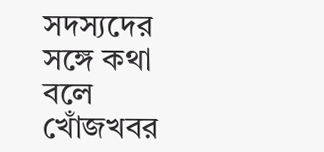সদস্যদের সঙ্গে কথা বলে খোঁজখবর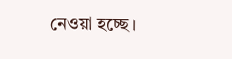নেওয়া হচ্ছে।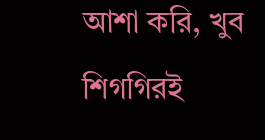আশা করি, খুব শিগগিরই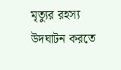মৃত্যুর রহস্য উদঘাটন করতে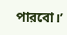পারবো।’